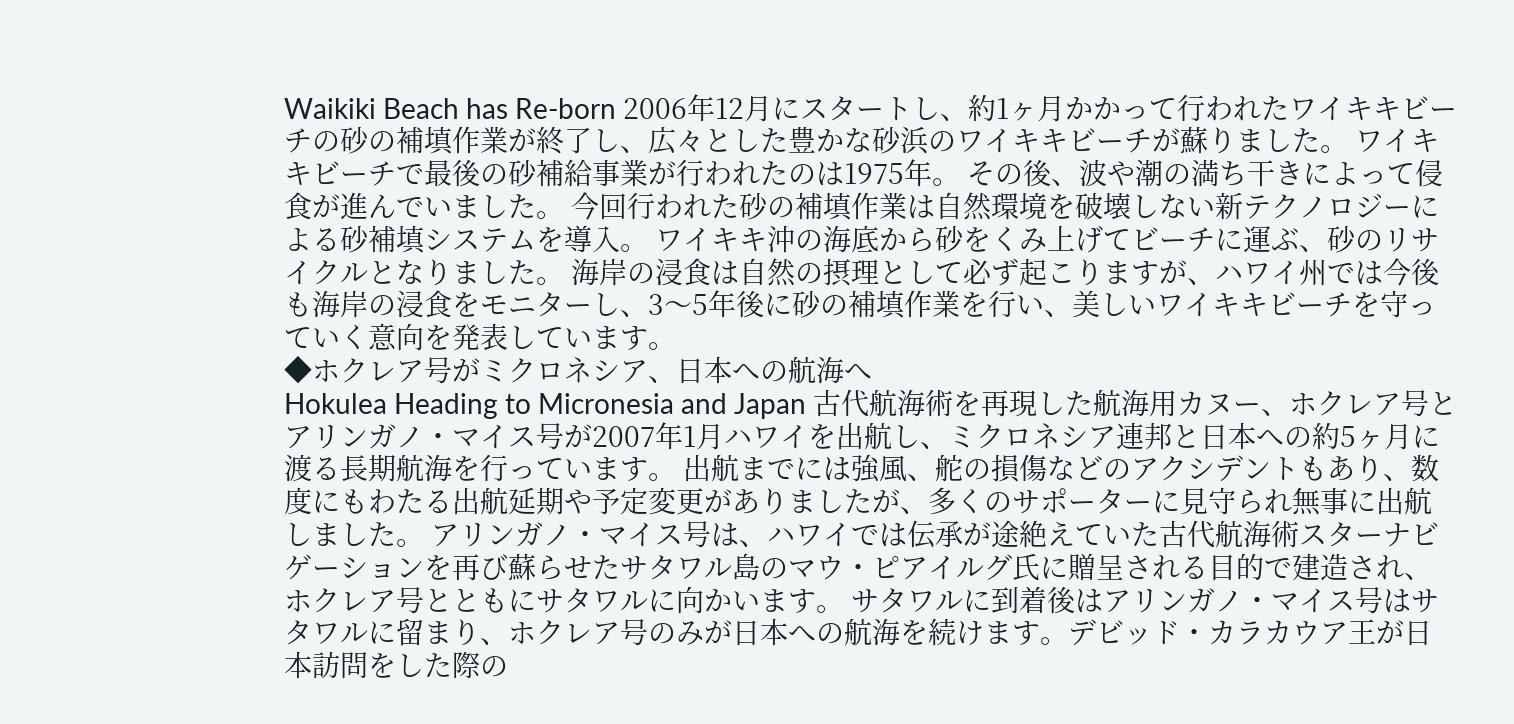Waikiki Beach has Re-born 2006年12月にスタートし、約1ヶ月かかって行われたワイキキビーチの砂の補填作業が終了し、広々とした豊かな砂浜のワイキキビーチが蘇りました。 ワイキキビーチで最後の砂補給事業が行われたのは1975年。 その後、波や潮の満ち干きによって侵食が進んでいました。 今回行われた砂の補填作業は自然環境を破壊しない新テクノロジーによる砂補填システムを導入。 ワイキキ沖の海底から砂をくみ上げてビーチに運ぶ、砂のリサイクルとなりました。 海岸の浸食は自然の摂理として必ず起こりますが、ハワイ州では今後も海岸の浸食をモニターし、3〜5年後に砂の補填作業を行い、美しいワイキキビーチを守っていく意向を発表しています。
◆ホクレア号がミクロネシア、日本への航海へ
Hokulea Heading to Micronesia and Japan 古代航海術を再現した航海用カヌー、ホクレア号とアリンガノ・マイス号が2007年1月ハワイを出航し、ミクロネシア連邦と日本への約5ヶ月に渡る長期航海を行っています。 出航までには強風、舵の損傷などのアクシデントもあり、数度にもわたる出航延期や予定変更がありましたが、多くのサポーターに見守られ無事に出航しました。 アリンガノ・マイス号は、ハワイでは伝承が途絶えていた古代航海術スターナビゲーションを再び蘇らせたサタワル島のマウ・ピアイルグ氏に贈呈される目的で建造され、ホクレア号とともにサタワルに向かいます。 サタワルに到着後はアリンガノ・マイス号はサタワルに留まり、ホクレア号のみが日本への航海を続けます。デビッド・カラカウア王が日本訪問をした際の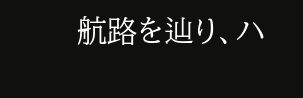航路を辿り、ハ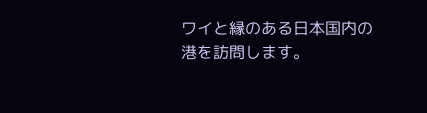ワイと縁のある日本国内の港を訪問します。